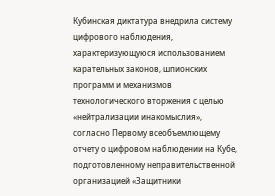Кубинская диктатура внедрила систему цифрового наблюдения, характеризующуюся использованием карательных законов, шпионских программ и механизмов технологического вторжения с целью «нейтрализации инакомыслия», согласно Первому всеобъемлющему отчету о цифровом наблюдении на Кубе, подготовленному неправительственной организацией «Защитники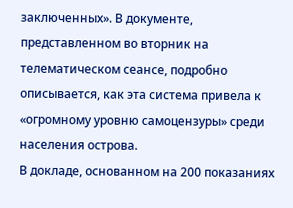заключенных». В документе, представленном во вторник на телематическом сеансе, подробно описывается, как эта система привела к «огромному уровню самоцензуры» среди населения острова.
В докладе, основанном на 200 показаниях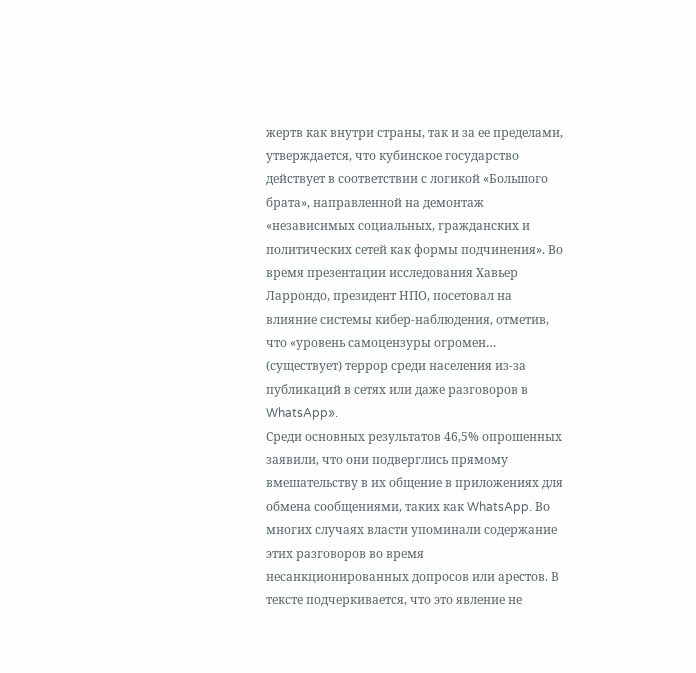жертв как внутри страны, так и за ее пределами, утверждается, что кубинское государство действует в соответствии с логикой «Большого брата», направленной на демонтаж «независимых социальных, гражданских и политических сетей как формы подчинения». Во время презентации исследования Хавьер Ларрондо, президент НПО, посетовал на влияние системы кибер-наблюдения, отметив, что «уровень самоцензуры огромен… (существует) террор среди населения из-за публикаций в сетях или даже разговоров в WhatsApp».
Среди основных результатов 46,5% опрошенных заявили, что они подверглись прямому вмешательству в их общение в приложениях для обмена сообщениями, таких как WhatsApp. Во многих случаях власти упоминали содержание этих разговоров во время несанкционированных допросов или арестов. В тексте подчеркивается, что это явление не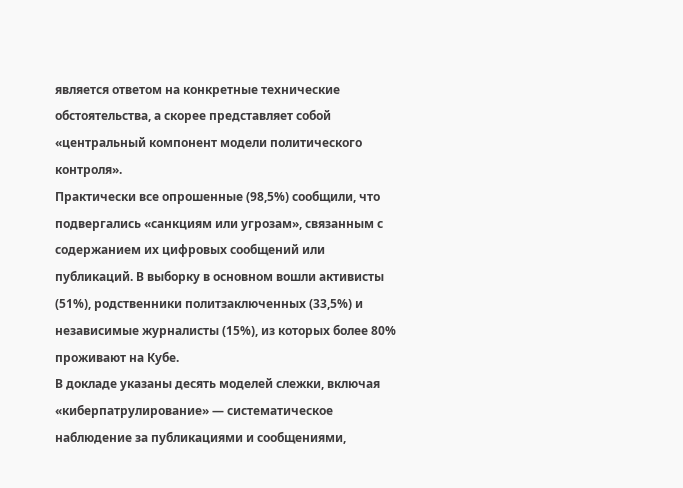является ответом на конкретные технические обстоятельства, а скорее представляет собой «центральный компонент модели политического контроля».
Практически все опрошенные (98,5%) сообщили, что подвергались «санкциям или угрозам», связанным с содержанием их цифровых сообщений или публикаций. В выборку в основном вошли активисты (51%), родственники политзаключенных (33,5%) и независимые журналисты (15%), из которых более 80% проживают на Кубе.
В докладе указаны десять моделей слежки, включая «киберпатрулирование» — систематическое наблюдение за публикациями и сообщениями,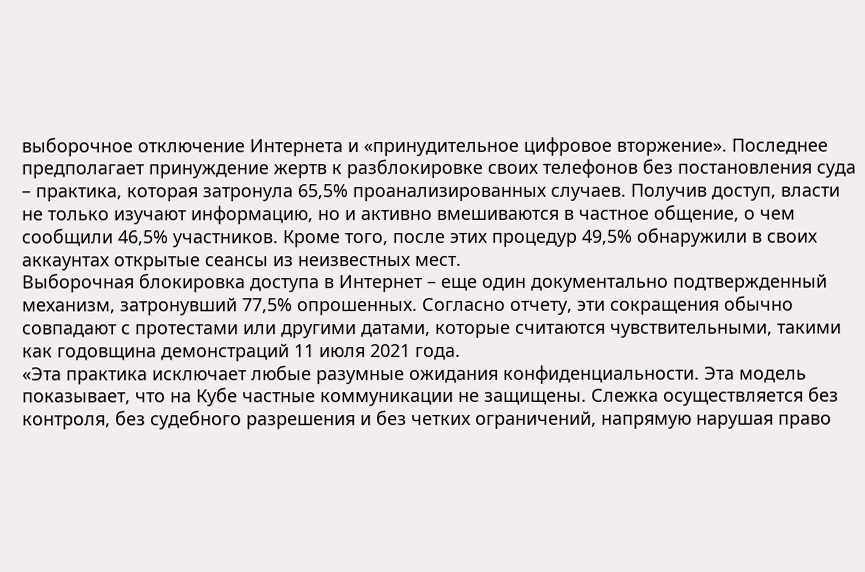выборочное отключение Интернета и «принудительное цифровое вторжение». Последнее предполагает принуждение жертв к разблокировке своих телефонов без постановления суда – практика, которая затронула 65,5% проанализированных случаев. Получив доступ, власти не только изучают информацию, но и активно вмешиваются в частное общение, о чем сообщили 46,5% участников. Кроме того, после этих процедур 49,5% обнаружили в своих аккаунтах открытые сеансы из неизвестных мест.
Выборочная блокировка доступа в Интернет – еще один документально подтвержденный механизм, затронувший 77,5% опрошенных. Согласно отчету, эти сокращения обычно совпадают с протестами или другими датами, которые считаются чувствительными, такими как годовщина демонстраций 11 июля 2021 года.
«Эта практика исключает любые разумные ожидания конфиденциальности. Эта модель показывает, что на Кубе частные коммуникации не защищены. Слежка осуществляется без контроля, без судебного разрешения и без четких ограничений, напрямую нарушая право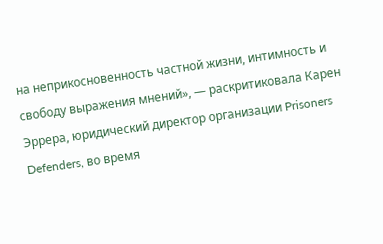на неприкосновенность частной жизни, интимность и свободу выражения мнений», — раскритиковала Карен Эррера, юридический директор организации Prisoners Defenders, во время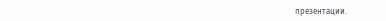презентации.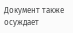Документ также осуждает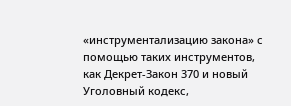«инструментализацию закона» с помощью таких инструментов, как Декрет-Закон 370 и новый Уголовный кодекс,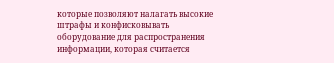которые позволяют налагать высокие штрафы и конфисковывать оборудование для распространения информации, которая считается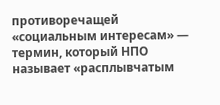противоречащей «социальным интересам» — термин, который НПО называет «расплывчатым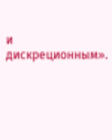и дискреционным».